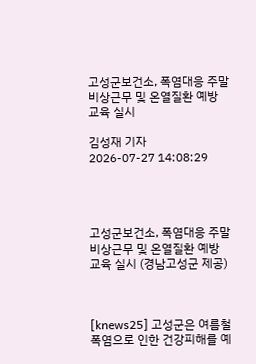고성군보건소, 폭염대응 주말 비상근무 및 온열질환 예방 교육 실시

김성재 기자
2026-07-27 14:08:29




고성군보건소, 폭염대응 주말 비상근무 및 온열질환 예방 교육 실시 (경남고성군 제공)



[knews25] 고성군은 여름철 폭염으로 인한 건강피해를 예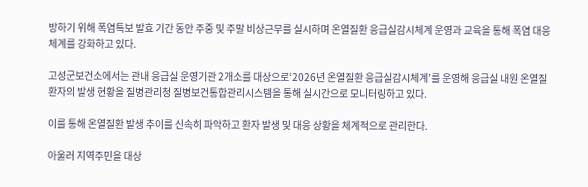방하기 위해 폭염특보 발효 기간 동안 주중 및 주말 비상근무를 실시하며 온열질환 응급실감시체계 운영과 교육을 통해 폭염 대응체계를 강화하고 있다.

고성군보건소에서는 관내 응급실 운영기관 2개소를 대상으로‘2026년 온열질환 응급실감시체계’를 운영해 응급실 내원 온열질환자의 발생 현황을 질병관리청 질병보건통합관리시스템을 통해 실시간으로 모니터링하고 있다.

이를 통해 온열질환 발생 추이를 신속히 파악하고 환자 발생 및 대응 상황을 체계적으로 관리한다.

아울러 지역주민을 대상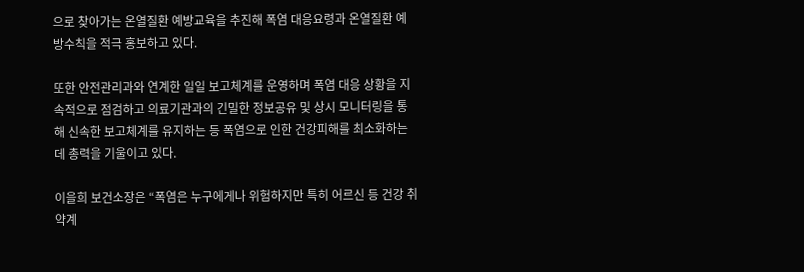으로 찾아가는 온열질환 예방교육을 추진해 폭염 대응요령과 온열질환 예방수칙을 적극 홍보하고 있다.

또한 안전관리과와 연계한 일일 보고체계를 운영하며 폭염 대응 상황을 지속적으로 점검하고 의료기관과의 긴밀한 정보공유 및 상시 모니터링을 통해 신속한 보고체계를 유지하는 등 폭염으로 인한 건강피해를 최소화하는 데 총력을 기울이고 있다.

이을희 보건소장은 “폭염은 누구에게나 위험하지만 특히 어르신 등 건강 취약계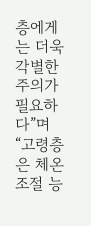층에게는 더욱 각별한 주의가 필요하다”며 “고령층은 체온조절 능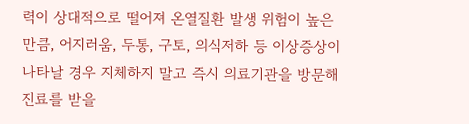력이 상대적으로 떨어져 온열질환 발생 위험이 높은 만큼, 어지러움, 두통, 구토, 의식저하 등 이상증상이 나타날 경우 지체하지 말고 즉시 의료기관을 방문해 진료를 받을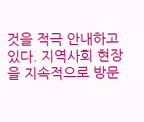것을 적극 안내하고 있다. 지역사회 현장을 지속적으로 방문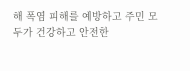해 폭염 피해를 예방하고 주민 모두가 건강하고 안전한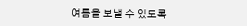여름을 보낼 수 있도록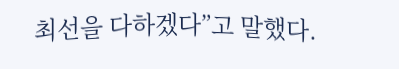최선을 다하겠다”고 말했다.